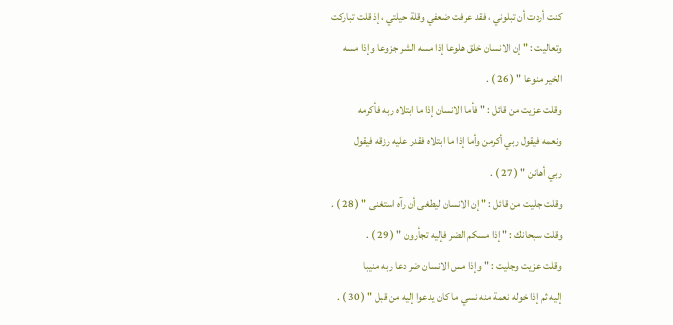كنت أردت أن تبلوني ، فقد عرفت ضعفي وقلة حيلتي ، إذ قلت تباركت
وتعاليت : " إن الانسان خلق هلوعا إذا مسه الشر جزوعا وإذا مسه
الخير منوعا " ( 26 ) .
وقلت عزيت من قائل : " فأما الانسان إذا ما ابتلاه ربه فأكرمه
ونعمه فيقول ربي أكرمن وأما إذا ما ابتلاه فقدر عليه رزقه فيقول
ربي أهانن " ( 27 ) .
وقلت جليت من قائل : " إن الانسان ليطغى أن رآه استغنى " ( 28 ) .
وقلت سبحانك : " إذا مسكم الضر فإليه تجأرون " ( 29 ) .
وقلت عزيت وجليت : " وإذا مس الانسان ضر دعا ربه منيبا
إليه ثم إذا خوله نعمة منه نسي ما كان يدعوا إليه من قبل " ( 30 ) .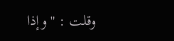وقلت : " وإذا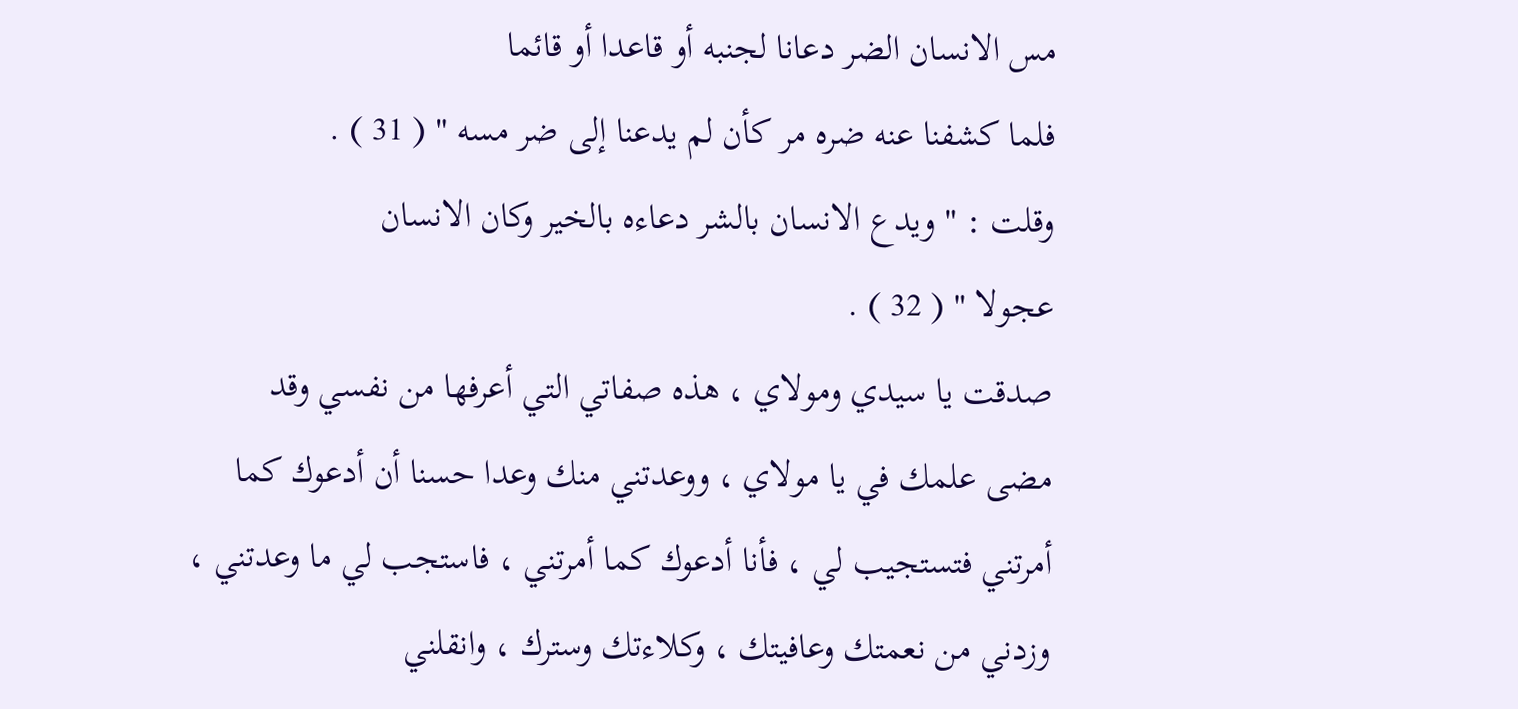مس الانسان الضر دعانا لجنبه أو قاعدا أو قائما
فلما كشفنا عنه ضره مر كأن لم يدعنا إلى ضر مسه " ( 31 ) .
وقلت : " ويدع الانسان بالشر دعاءه بالخير وكان الانسان
عجولا " ( 32 ) .
صدقت يا سيدي ومولاي ، هذه صفاتي التي أعرفها من نفسي وقد
مضى علمك في يا مولاي ، ووعدتني منك وعدا حسنا أن أدعوك كما
أمرتني فتستجيب لي ، فأنا أدعوك كما أمرتني ، فاستجب لي ما وعدتني ،
وزدني من نعمتك وعافيتك ، وكلاءتك وسترك ، وانقلني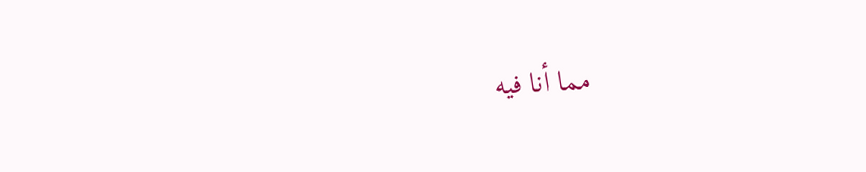مما أنا فيه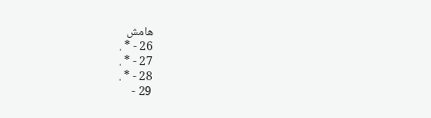هامش
26 - * .
27 - * .
28 - * .
29 -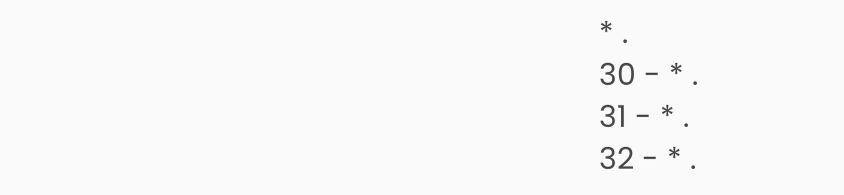* .
30 - * .
31 - * .
32 - * .